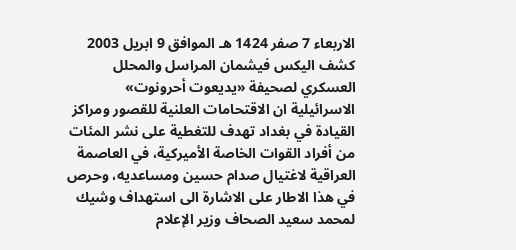الاربعاء 7 صفر 1424 هـ الموافق 9 ابريل 2003 كشف اليكس فيشمان المراسل والمحلل العسكري لصحيفة «يديعوت أحرونوت» الاسرائيلية ان الاقتحامات العلنية للقصور ومراكز القيادة في بغداد تهدف للتغطية على نشر المئات من أفراد القوات الخاصة الأميركية، في العاصمة العراقية لاغتيال صدام حسين ومساعديه، وحرص في هذا الاطار على الاشارة الى استهداف وشيك لمحمد سعيد الصحاف وزير الإعلام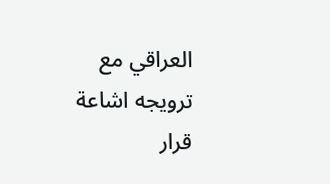العراقي مع ترويجه اشاعة قرار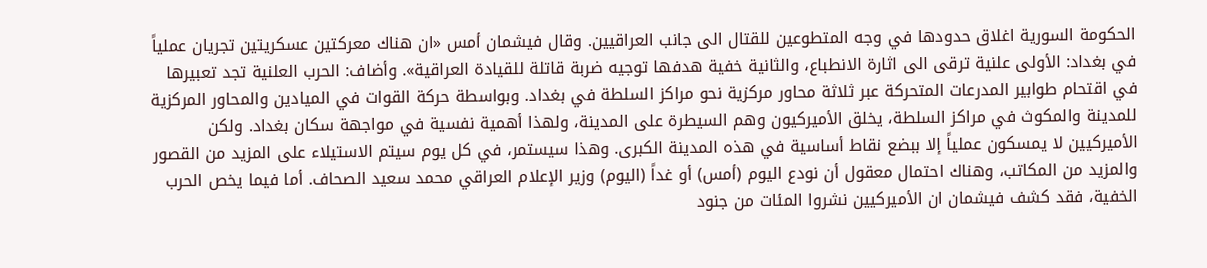الحكومة السورية اغلاق حدودها في وجه المتطوعين للقتال الى جانب العراقيين. وقال فيشمان أمس «ان هناك معركتين عسكريتين تجريان عملياً في بغداد: الأولى علنية ترقى الى اثارة الانطباع، والثانية خفية هدفها توجيه ضربة قاتلة للقيادة العراقية». وأضاف: الحرب العلنية تجد تعبيرها في اقتحام طوابير المدرعات المتحركة عبر ثلاثة محاور مركزية نحو مراكز السلطة في بغداد. وبواسطة حركة القوات في الميادين والمحاور المركزية للمدينة والمكوث في مراكز السلطة، يخلق الأميركيون وهم السيطرة على المدينة، ولهذا أهمية نفسية في مواجهة سكان بغداد. ولكن الأميركيين لا يمسكون عملياً إلا ببضع نقاط أساسية في هذه المدينة الكبرى. وهذا سيستمر، في كل يوم سيتم الاستيلاء على المزيد من القصور والمزيد من المكاتب، وهناك احتمال معقول أن نودع اليوم (أمس) أو غداً (اليوم) وزير الإعلام العراقي محمد سعيد الصحاف. أما فيما يخص الحرب الخفية، فقد كشف فيشمان ان الأميركيين نشروا المئات من جنود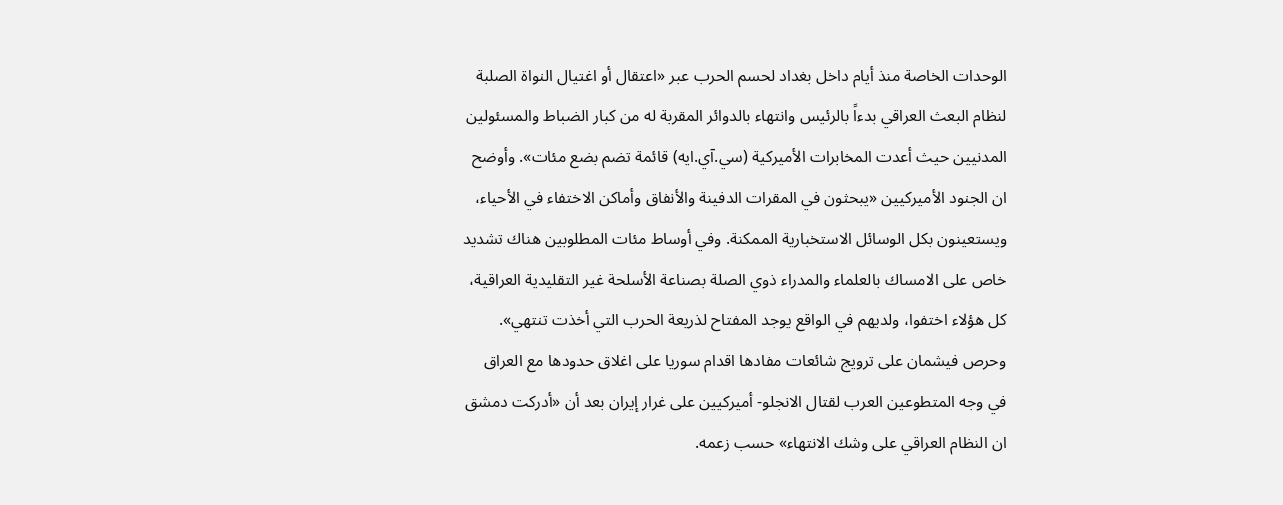الوحدات الخاصة منذ أيام داخل بغداد لحسم الحرب عبر «اعتقال أو اغتيال النواة الصلبة لنظام البعث العراقي بدءاً بالرئيس وانتهاء بالدوائر المقربة له من كبار الضباط والمسئولين المدنيين حيث أعدت المخابرات الأميركية (سي.آي.ايه) قائمة تضم بضع مئات». وأوضح ان الجنود الأميركيين «يبحثون في المقرات الدفينة والأنفاق وأماكن الاختفاء في الأحياء، ويستعينون بكل الوسائل الاستخبارية الممكنة. وفي أوساط مئات المطلوبين هناك تشديد خاص على الامساك بالعلماء والمدراء ذوي الصلة بصناعة الأسلحة غير التقليدية العراقية، كل هؤلاء اختفوا، ولديهم في الواقع يوجد المفتاح لذريعة الحرب التي أخذت تنتهي». وحرص فيشمان على ترويج شائعات مفادها اقدام سوريا على اغلاق حدودها مع العراق في وجه المتطوعين العرب لقتال الانجلو- أميركيين على غرار إيران بعد أن «أدركت دمشق ان النظام العراقي على وشك الانتهاء» حسب زعمه.